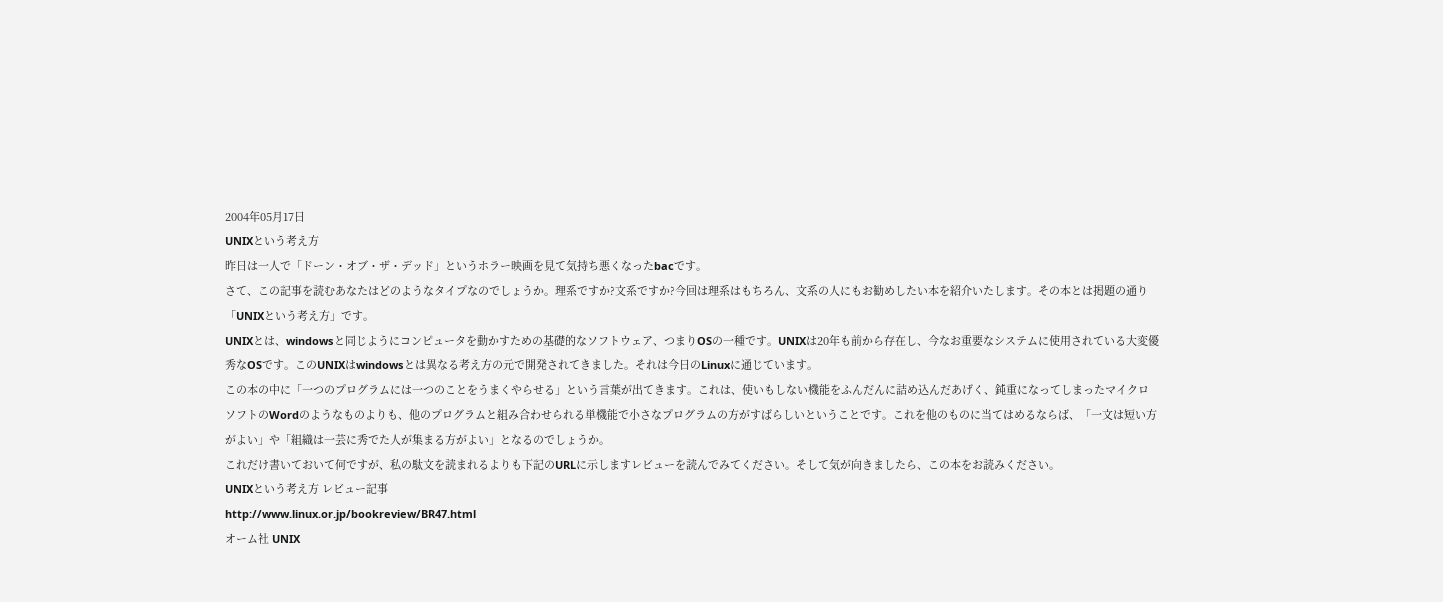2004年05月17日
UNIXという考え方
昨日は一人で「ドーン・オブ・ザ・デッド」というホラー映画を見て気持ち悪くなったbacです。
さて、この記事を読むあなたはどのようなタイプなのでしょうか。理系ですか?文系ですか?今回は理系はもちろん、文系の人にもお勧めしたい本を紹介いたします。その本とは掲題の通り「UNIXという考え方」です。
UNIXとは、windowsと同じようにコンピュータを動かすための基礎的なソフトウェア、つまりOSの一種です。UNIXは20年も前から存在し、今なお重要なシステムに使用されている大変優秀なOSです。このUNIXはwindowsとは異なる考え方の元で開発されてきました。それは今日のLinuxに通じています。
この本の中に「一つのプログラムには一つのことをうまくやらせる」という言葉が出てきます。これは、使いもしない機能をふんだんに詰め込んだあげく、鈍重になってしまったマイクロソフトのWordのようなものよりも、他のプログラムと組み合わせられる単機能で小さなプログラムの方がすばらしいということです。これを他のものに当てはめるならば、「一文は短い方がよい」や「組織は一芸に秀でた人が集まる方がよい」となるのでしょうか。
これだけ書いておいて何ですが、私の駄文を読まれるよりも下記のURLに示しますレビューを読んでみてください。そして気が向きましたら、この本をお読みください。
UNIXという考え方 レビュー記事
http://www.linux.or.jp/bookreview/BR47.html
オーム社 UNIX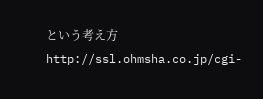という考え方
http://ssl.ohmsha.co.jp/cgi-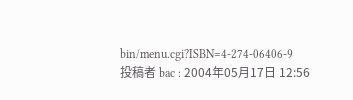bin/menu.cgi?ISBN=4-274-06406-9
投稿者 bac : 2004年05月17日 12:56